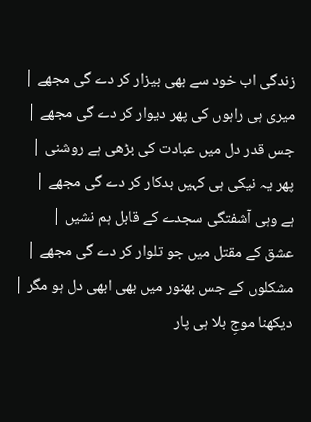زندگی اب خود سے بھی بیزار کر دے گی مجھے |
میری ہی راہوں کی پھر دیوار کر دے گی مجھے |
جس قدر دل میں عبادت کی بڑھی ہے روشنی |
پھر یہ نیکی ہی کہیں بدکار کر دے گی مجھے |
ہے وہی آشفتگی سجدے کے قابل ہم نشیں |
عشق کے مقتل میں جو تلوار کر دے گی مجھے |
مشکلوں کے جس بھنور میں بھی ابھی دل ہو مگر |
دیکھنا موجِ بلا ہی پار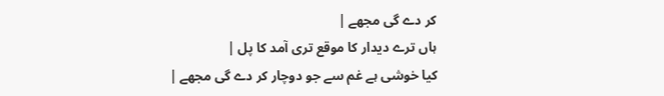کر دے گی مجھے |
ہاں ترے دیدار کا موقع تری آمد کا پل |
کیا خوشی ہے غم سے جو دوچار کر دے گی مجھے |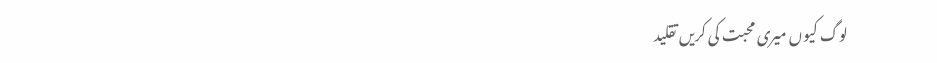لوگ کیوں میری محبت کی کریں تقلید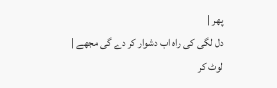پھر |
دل لگی کی راہ اب دشوار کر دے گی مجھے |
لوٹ کر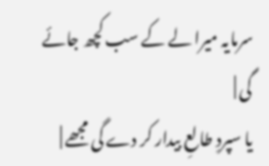سرمایہ میرا لے کے سب کچھ جائے گی |
یا سپردِ طالعِ بیدار کر دے گی مجھے |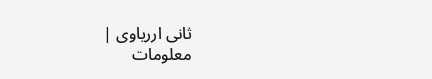ثانی ارریاوی |
معلومات